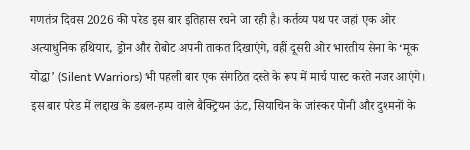गणतंत्र दिवस 2026 की परेड इस बार इतिहास रचने जा रही है। कर्तव्य पथ पर जहां एक ओर अत्याधुनिक हथियार, ड्रोन और रोबोट अपनी ताकत दिखाएंगे, वहीं दूसरी ओर भारतीय सेना के ‘मूक योद्धा’ (Silent Warriors) भी पहली बार एक संगठित दस्ते के रूप में मार्च पास्ट करते नजर आएंगे। इस बार परेड में लद्दाख के डबल-हम्प वाले बैक्ट्रियन ऊंट, सियाचिन के जांस्कर पोनी और दुश्मनों के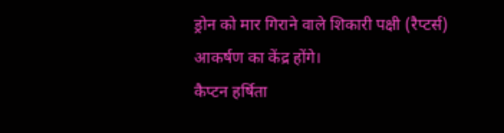ड्रोन को मार गिराने वाले शिकारी पक्षी (रैप्टर्स) आकर्षण का केंद्र होंगे।
कैप्टन हर्षिता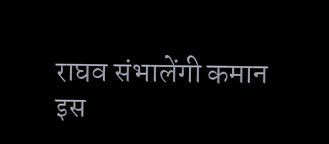राघव संभालेंगी कमान
इस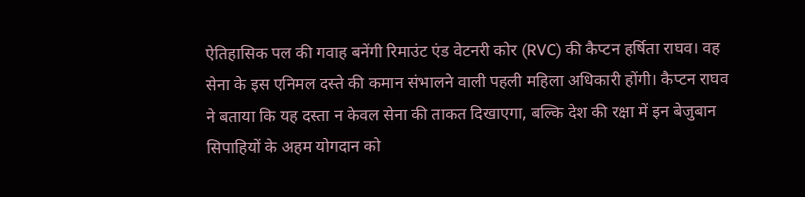ऐतिहासिक पल की गवाह बनेंगी रिमाउंट एंड वेटनरी कोर (RVC) की कैप्टन हर्षिता राघव। वह सेना के इस एनिमल दस्ते की कमान संभालने वाली पहली महिला अधिकारी होंगी। कैप्टन राघव ने बताया कि यह दस्ता न केवल सेना की ताकत दिखाएगा, बल्कि देश की रक्षा में इन बेजुबान सिपाहियों के अहम योगदान को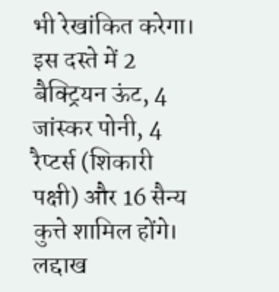भी रेखांकित करेगा। इस दस्ते में 2 बैक्ट्रियन ऊंट, 4 जांस्कर पोनी, 4 रैप्टर्स (शिकारी पक्षी) और 16 सैन्य कुत्ते शामिल होंगे।
लद्दाख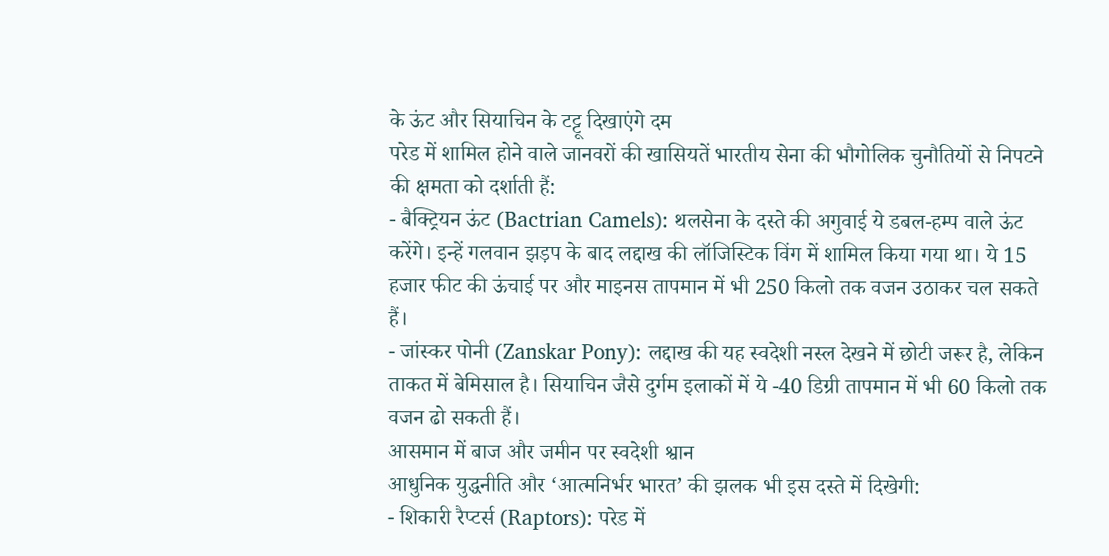के ऊंट और सियाचिन के टट्टू दिखाएंगे दम
परेड में शामिल होने वाले जानवरों की खासियतें भारतीय सेना की भौगोलिक चुनौतियों से निपटने की क्षमता को दर्शाती हैं:
- बैक्ट्रियन ऊंट (Bactrian Camels): थलसेना के दस्ते की अगुवाई ये डबल-हम्प वाले ऊंट करेंगे। इन्हें गलवान झड़प के बाद लद्दाख की लॉजिस्टिक विंग में शामिल किया गया था। ये 15 हजार फीट की ऊंचाई पर और माइनस तापमान में भी 250 किलो तक वजन उठाकर चल सकते हैं।
- जांस्कर पोनी (Zanskar Pony): लद्दाख की यह स्वदेशी नस्ल देखने में छोटी जरूर है, लेकिन ताकत में बेमिसाल है। सियाचिन जैसे दुर्गम इलाकों में ये -40 डिग्री तापमान में भी 60 किलो तक वजन ढो सकती हैं।
आसमान में बाज और जमीन पर स्वदेशी श्वान
आधुनिक युद्धनीति और ‘आत्मनिर्भर भारत’ की झलक भी इस दस्ते में दिखेगी:
- शिकारी रैप्टर्स (Raptors): परेड में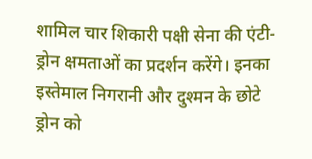शामिल चार शिकारी पक्षी सेना की एंटी-ड्रोन क्षमताओं का प्रदर्शन करेंगे। इनका इस्तेमाल निगरानी और दुश्मन के छोटे ड्रोन को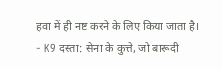हवा में ही नष्ट करने के लिए किया जाता है।
- K9 दस्ता: सेना के कुत्ते, जो बारूदी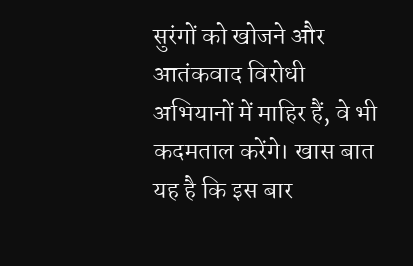सुरंगों को खोजने और आतंकवाद विरोधी अभियानों में माहिर हैं, वे भी कदमताल करेंगे। खास बात यह है कि इस बार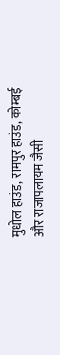मुधोल हाउंड, रामपुर हाउंड, कोम्बई और राजापलायम जैसी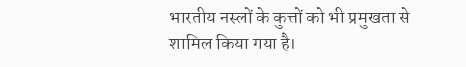भारतीय नस्लों के कुत्तों को भी प्रमुखता से शामिल किया गया है।